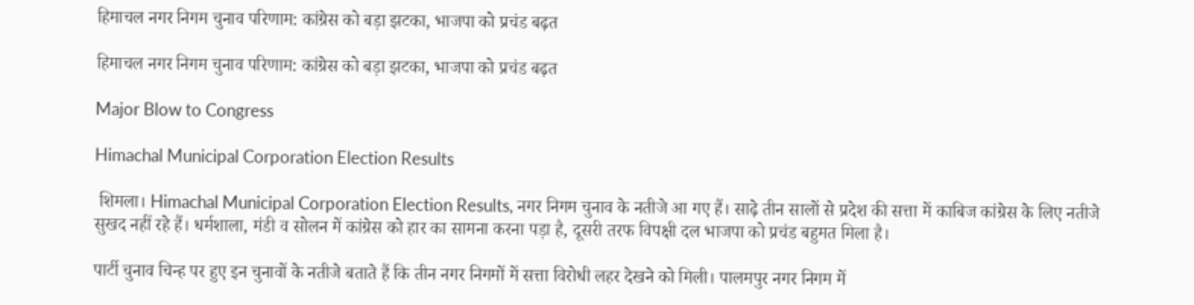हिमाचल नगर निगम चुनाव परिणाम: कांग्रेस को बड़ा झटका, भाजपा को प्रचंड बढ़त

हिमाचल नगर निगम चुनाव परिणाम: कांग्रेस को बड़ा झटका, भाजपा को प्रचंड बढ़त

Major Blow to Congress

Himachal Municipal Corporation Election Results

 शिमला। Himachal Municipal Corporation Election Results, नगर निगम चुनाव के नतीजे आ गए हैं। साढ़े तीन सालों से प्रदेश की सत्ता में काबिज कांग्रेस के लिए नतीजे सुखद नहीं रहे हैं। धर्मशाला, मंडी व सोलन में कांग्रेस को हार का सामना करना पड़ा है, दूसरी तरफ विपक्षी दल भाजपा को प्रचंड बहुमत मिला है।

पार्टी चुनाव चिन्ह पर हुए इन चुनावों के नतीजे बताते हैं कि तीन नगर निगमों में सत्ता विरोधी लहर देखने को मिली। पालमपुर नगर निगम में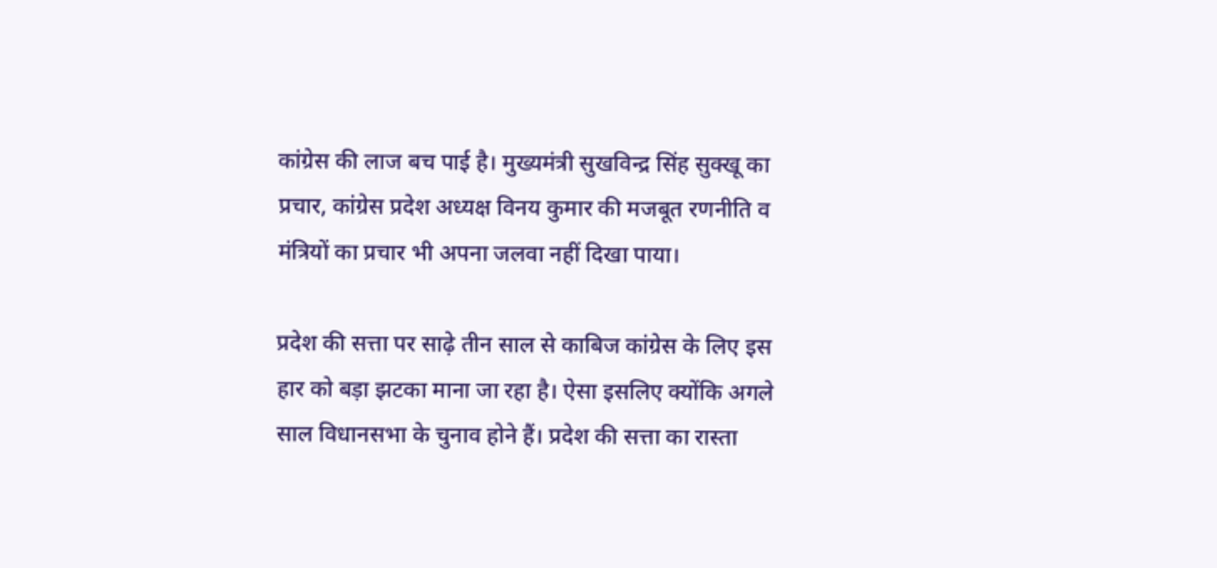कांग्रेस की लाज बच पाई है। मुख्यमंत्री सुखविन्द्र सिंह सुक्खू का प्रचार, कांग्रेस प्रदेश अध्यक्ष विनय कुमार की मजबूत रणनीति व मंत्रियों का प्रचार भी अपना जलवा नहीं दिखा पाया।

प्रदेश की सत्ता पर साढ़े तीन साल से काबिज कांग्रेस के लिए इस हार को बड़ा झटका माना जा रहा है। ऐसा इसलिए क्योंकि अगले साल विधानसभा के चुनाव होने हैं। प्रदेश की सत्ता का रास्ता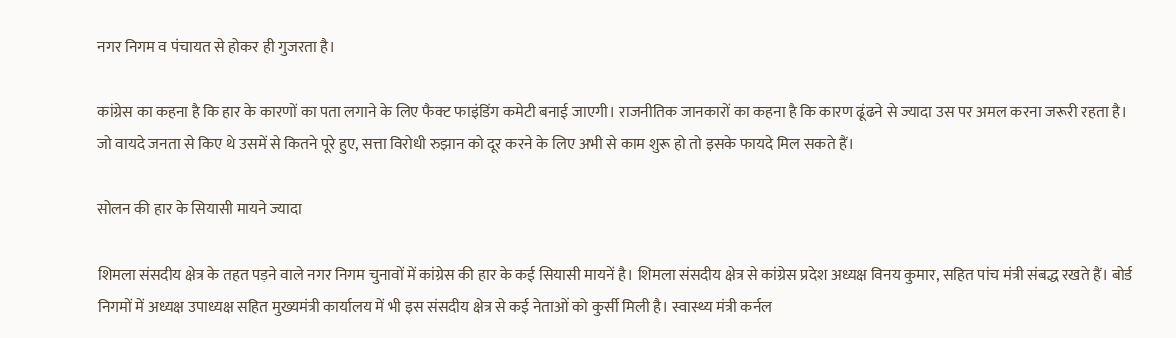नगर निगम व पंचायत से होकर ही गुजरता है।

कांग्रेस का कहना है कि हार के कारणों का पता लगाने के लिए फैक्ट फाइंडिंग कमेटी बनाई जाएगी। राजनीतिक जानकारों का कहना है कि कारण ढूंढने से ज्यादा उस पर अमल करना जरूरी रहता है। जो वायदे जनता से किए थे उसमें से कितने पूरे हुए, सत्ता विरोधी रुझान को दूर करने के लिए अभी से काम शुरू हो तो इसके फायदे मिल सकते हैं।

सोलन की हार के सियासी मायने ज्यादा

शिमला संसदीय क्षेत्र के तहत पड़ने वाले नगर निगम चुनावों में कांग्रेस की हार के कई सियासी मायनें है। शिमला संसदीय क्षेत्र से कांग्रेस प्रदेश अध्यक्ष विनय कुमार, सहित पांच मंत्री संबद्ध रखते हैं। बोर्ड निगमों में अध्यक्ष उपाध्यक्ष सहित मुख्यमंत्री कार्यालय में भी इस संसदीय क्षेत्र से कई नेताओं को कुर्सी मिली है। स्वास्थ्य मंत्री कर्नल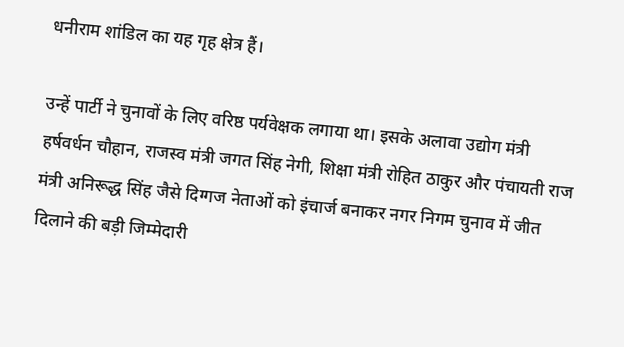धनीराम शांडिल का यह गृह क्षेत्र हैं।

उन्हें पार्टी ने चुनावों के लिए वरिष्ठ पर्यवेक्षक लगाया था। इसके अलावा उद्योग मंत्री हर्षवर्धन चौहान, राजस्व मंत्री जगत सिंह नेगी, शिक्षा मंत्री रोहित ठाकुर और पंचायती राज मंत्री अनिरूद्ध सिंह जैसे दिग्गज नेताओं को इंचार्ज बनाकर नगर निगम चुनाव में जीत दिलाने की बड़ी जिम्मेदारी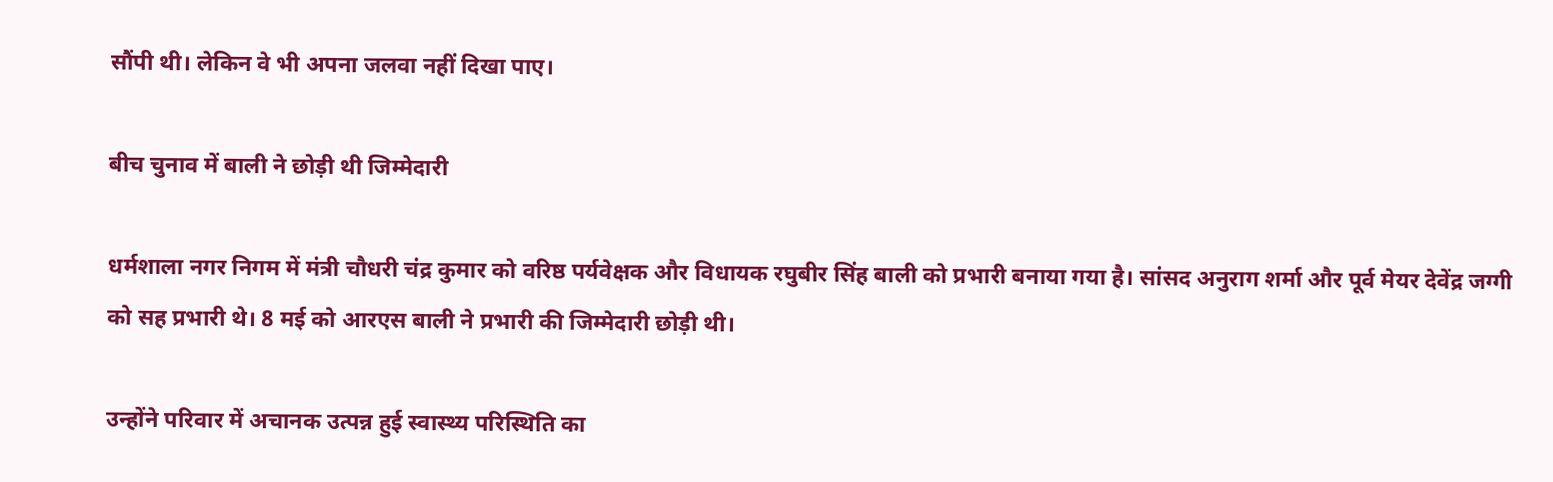सौंपी थी। लेकिन वे भी अपना जलवा नहीं दिखा पाए।

बीच चुनाव में बाली ने छोड़ी थी जिम्मेदारी

धर्मशाला नगर निगम में मंत्री चौधरी चंद्र कुमार को वरिष्ठ पर्यवेक्षक और विधायक रघुबीर सिंह बाली को प्रभारी बनाया गया है। सांसद अनुराग शर्मा और पूर्व मेयर देवेंद्र जग्गी को सह प्रभारी थे। 8 मई को आरएस बाली ने प्रभारी की जिम्मेदारी छोड़ी थी।

उन्होंने परिवार में अचानक उत्पन्न हुई स्वास्थ्य परिस्थिति का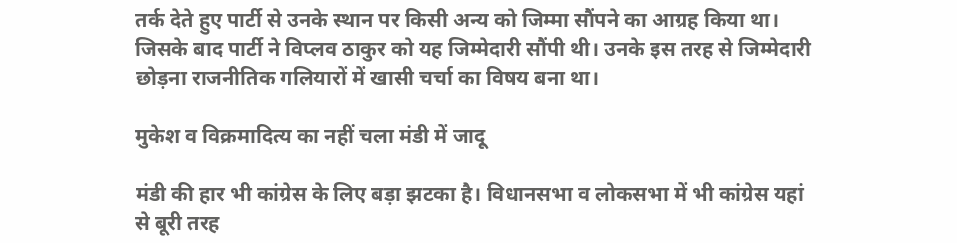तर्क देते हुए पार्टी से उनके स्थान पर किसी अन्य को जिम्मा सौंपने का आग्रह किया था। जिसके बाद पार्टी ने विप्लव ठाकुर को यह जिम्मेदारी सौंपी थी। उनके इस तरह से जिम्मेदारी छोड़ना राजनीतिक गलियारों में खासी चर्चा का विषय बना था।

मुकेश व विक्रमादित्य का नहीं चला मंडी में जादू

मंडी की हार भी कांग्रेस के लिए बड़ा झटका है। विधानसभा व लोकसभा में भी कांग्रेस यहां से बूरी तरह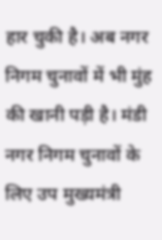हार चुकी है। अब नगर निगम चुनावों में भी मुंह की खानी पड़ी है। मंडी नगर निगम चुनावों के लिए उप मुख्यमंत्री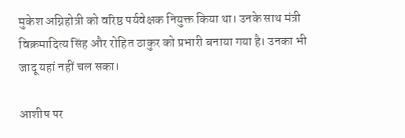मुकेश अग्निहोत्री को वरिष्ठ पर्यवेक्षक नियुक्त किया था। उनके साथ मंत्री विक्रमादित्य सिंह और रोहित ठाकुर को प्रभारी बनाया गया है। उनका भी जादू यहां नहीं चल सका।

आशीष पर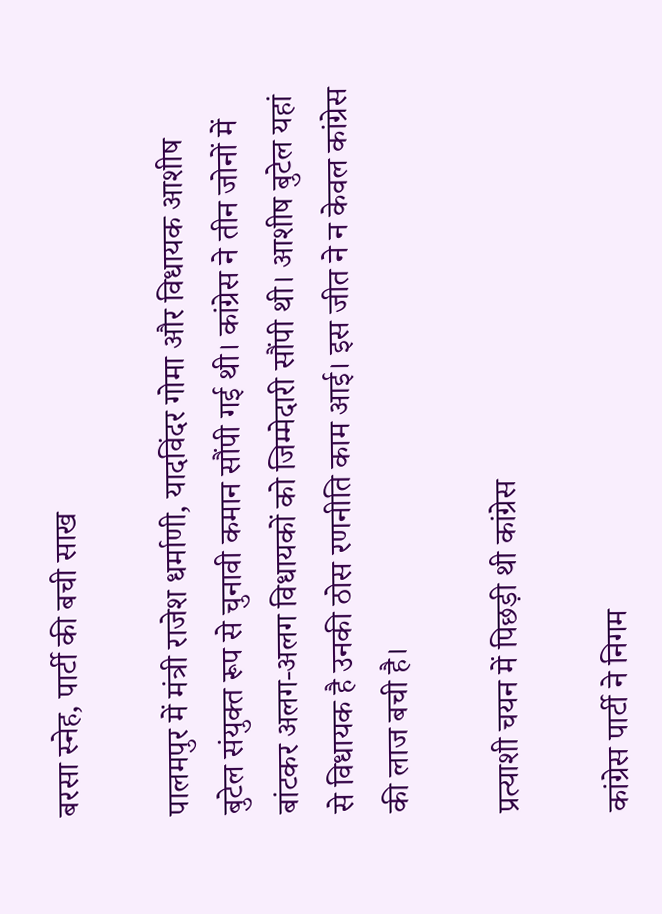बरसा स्नेह, पार्टी की बची साख

पालमपुर में मंत्री राजेश धर्माणी, यादविंदर गोमा और विधायक आशीष बुटेल संयुक्त रूप से चुनावी कमान सौंपी गई थी। कांग्रेस ने तीन जोनों में बांटकर अलग-अलग विधायकों को जिम्मेदारी सौंपी थी। आशीष बुटेल यहां से विधायक है उनकी ठोस रणनीति काम आई। इस जीत ने न केवल कांग्रेस की लाज बची है।

प्रत्याशी चयन में पिछड़ी थी कांग्रेस

कांग्रेस पार्टी ने निगम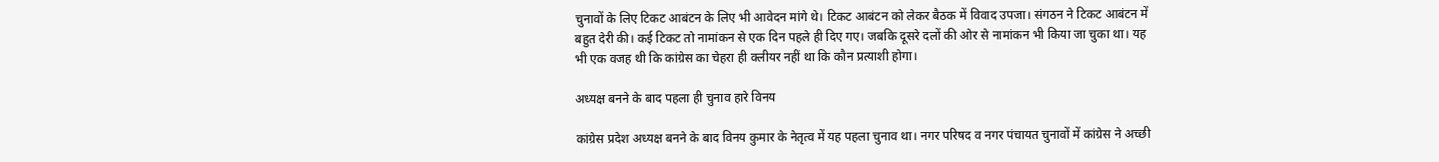चुनावों के लिए टिकट आबंटन के लिए भी आवेदन मांगे थे। टिकट आबंटन को लेकर बैठक में विवाद उपजा। संगठन ने टिकट आबंटन में बहुत देरी की। कई टिकट तो नामांकन से एक दिन पहले ही दिए गए। जबकि दूसरे दलों की ओर से नामांकन भी किया जा चुका था। यह भी एक वजह थी कि कांग्रेस का चेहरा ही क्लीयर नहीं था कि कौन प्रत्याशी होगा।

अध्यक्ष बनने के बाद पहला ही चुनाव हारे विनय

कांग्रेस प्रदेश अध्यक्ष बनने के बाद विनय कुमार के नेतृत्व में यह पहला चुनाव था। नगर परिषद व नगर पंचायत चुनावों में कांग्रेस ने अच्छी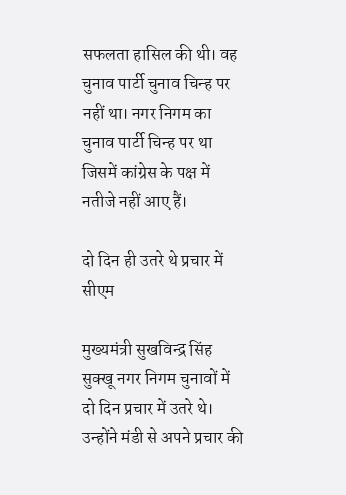सफलता हासिल की थी। वह चुनाव पार्टी चुनाव चिन्ह पर नहीं था। नगर निगम का चुनाव पार्टी चिन्ह पर था जिसमें कांग्रेस के पक्ष में नतीजे नहीं आए हैं।

दो दिन ही उतरे थे प्रचार में सीएम

मुख्यमंत्री सुखविन्द्र सिंह सुक्खू नगर निगम चुनावों में दो दिन प्रचार में उतरे थे। उन्होंने मंडी से अपने प्रचार की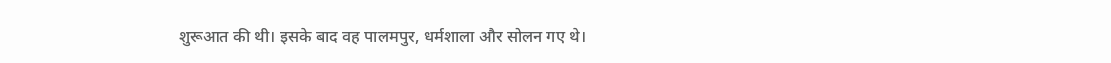शुरूआत की थी। इसके बाद वह पालमपुर, धर्मशाला और सोलन गए थे।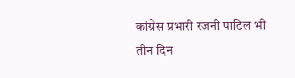कांग्रेस प्रभारी रजनी पाटिल भी तीन दिन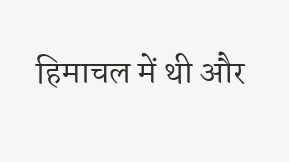हिमाचल में थी और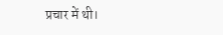प्रचार में थी।